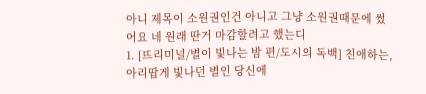아니 제목이 소원권인건 아니고 그냥 소원권때문에 썼어요 네 원래 딴거 마감할려고 했는디
1. [뜨리미널/별이 빛나는 밤 편/도시의 독백] 친애하는, 아리땁게 빛나던 별인 당신에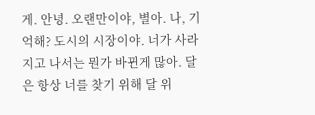게. 안녕. 오랜만이야, 별아. 나, 기억해? 도시의 시장이야. 너가 사라지고 나서는 뭔가 바뀐게 많아. 달은 항상 너를 찾기 위해 달 위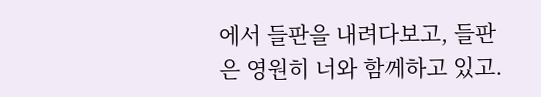에서 들판을 내려다보고, 들판은 영원히 너와 함께하고 있고.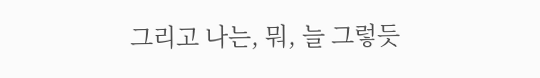그리고 나는, 뭐, 늘 그렇듯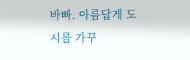바빠. 아름답게 도시를 가꾸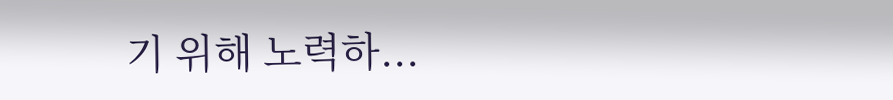기 위해 노력하...